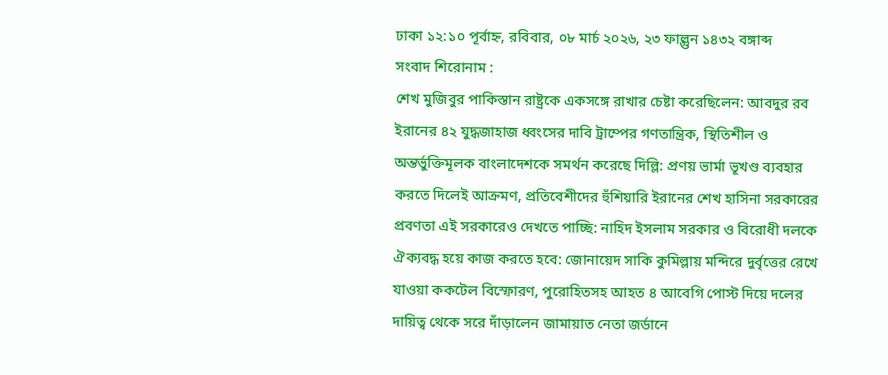ঢাকা ১২:১০ পূর্বাহ্ন, রবিবার, ০৮ মার্চ ২০২৬, ২৩ ফাল্গুন ১৪৩২ বঙ্গাব্দ
সংবাদ শিরোনাম :
শেখ মুজিবুর পাকিস্তান রাষ্ট্রকে একসঙ্গে রাখার চেষ্টা করেছিলেন: আবদুর রব ইরানের ৪২ যুদ্ধজাহাজ ধ্বংসের দাবি ট্রাম্পের গণতান্ত্রিক, স্থিতিশীল ও অন্তর্ভুক্তিমূলক বাংলাদেশকে সমর্থন করেছে দিল্লি: প্রণয় ভার্মা ভূখণ্ড ব্যবহার করতে দিলেই আক্রমণ, প্রতিবেশীদের হুঁশিয়ারি ইরানের শেখ হাসিনা সরকারের প্রবণতা এই সরকারেও দেখতে পাচ্ছি: নাহিদ ইসলাম সরকার ও বিরোধী দলকে ঐক্যবদ্ধ হয়ে কাজ করতে হবে: জোনায়েদ সাকি কুমিল্লায় মন্দিরে দুর্বৃত্তের রেখে যাওয়া ককটেল বিস্ফোরণ, পুরোহিতসহ আহত ৪ আবেগি পোস্ট দিয়ে দলের দায়িত্ব থেকে সরে দাঁড়ালেন জামায়াত নেতা জর্ডানে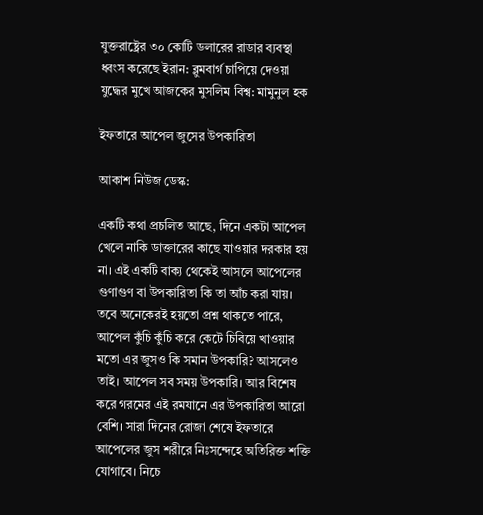যুক্তরাষ্ট্রের ৩০ কোটি ডলারের রাডার ব্যবস্থা ধ্বংস করেছে ইরান: ব্লুমবার্গ চাপিয়ে দেওয়া যুদ্ধের মুখে আজকের মুসলিম বিশ্ব: মামুনুল হক

ইফতারে আপেল জুসের উপকারিতা

আকাশ নিউজ ডেস্ক:

একটি কথা প্রচলিত আছে, দিনে একটা আপেল খেলে নাকি ডাক্তারের কাছে যাওয়ার দরকার হয় না। এই একটি বাক্য থেকেই আসলে আপেলের গুণাগুণ বা উপকারিতা কি তা আঁচ করা যায়। তবে অনেকেরই হয়তো প্রশ্ন থাকতে পারে, আপেল কুঁচি কুঁচি করে কেটে চিবিয়ে খাওয়ার মতো এর জুসও কি সমান উপকারি? আসলেও তাই। আপেল সব সময় উপকারি। আর বিশেষ করে গরমের এই রমযানে এর উপকারিতা আরো বেশি। সারা দিনের রোজা শেষে ইফতারে আপেলের জুস শরীরে নিঃসন্দেহে অতিরিক্ত শক্তি যোগাবে। নিচে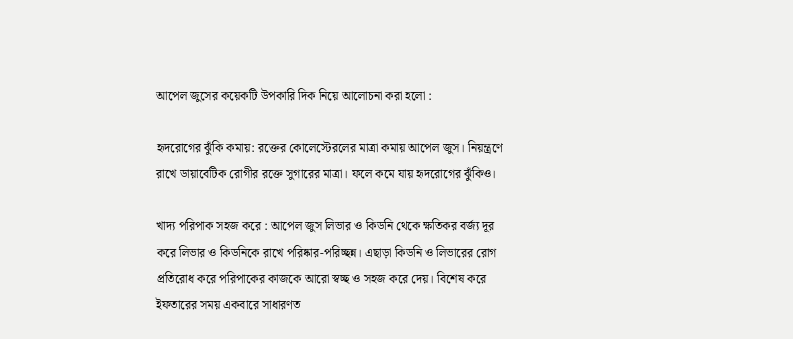আপেল জুসের কয়েকটি উপকারি দিক নিয়ে আলোচনা করা হলো :

হৃদরোগের ঝুঁকি কমায়: রক্তের কোলেস্টেরলের মাত্রা কমায় আপেল জুস। নিয়ন্ত্রণে রাখে ডায়াবেটিক রোগীর রক্তে সুগারের মাত্রা। ফলে কমে যায় হৃদরোগের ঝুঁকিও।

খাদ্য পরিপাক সহজ করে : আপেল জুস লিভার ও কিডনি থেকে ক্ষতিকর বর্জ্য দূর করে লিভার ও কিডনিকে রাখে পরিষ্কার-পরিচ্ছন্ন। এছাড়া কিডনি ও লিভারের রোগ প্রতিরোধ করে পরিপাকের কাজকে আরো স্বচ্ছ ও সহজ করে দেয়। বিশেষ করে ইফতারের সময় একবারে সাধারণত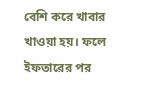বেশি করে খাবার খাওয়া হয়। ফলে ইফতারের পর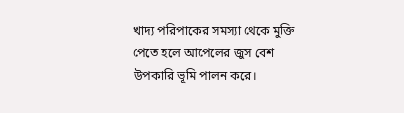খাদ্য পরিপাকের সমস্যা থেকে মুক্তি পেতে হলে আপেলের জুস বেশ উপকারি ভূমি পালন করে।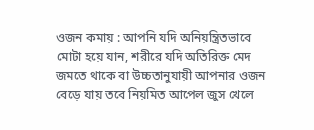ওজন কমায় : আপনি যদি অনিয়ন্ত্রিতভাবে মোটা হয়ে যান, শরীরে যদি অতিরিক্ত মেদ জমতে থাকে বা উচ্চতানুযায়ী আপনার ওজন বেড়ে যায় তবে নিয়মিত আপেল জুস খেলে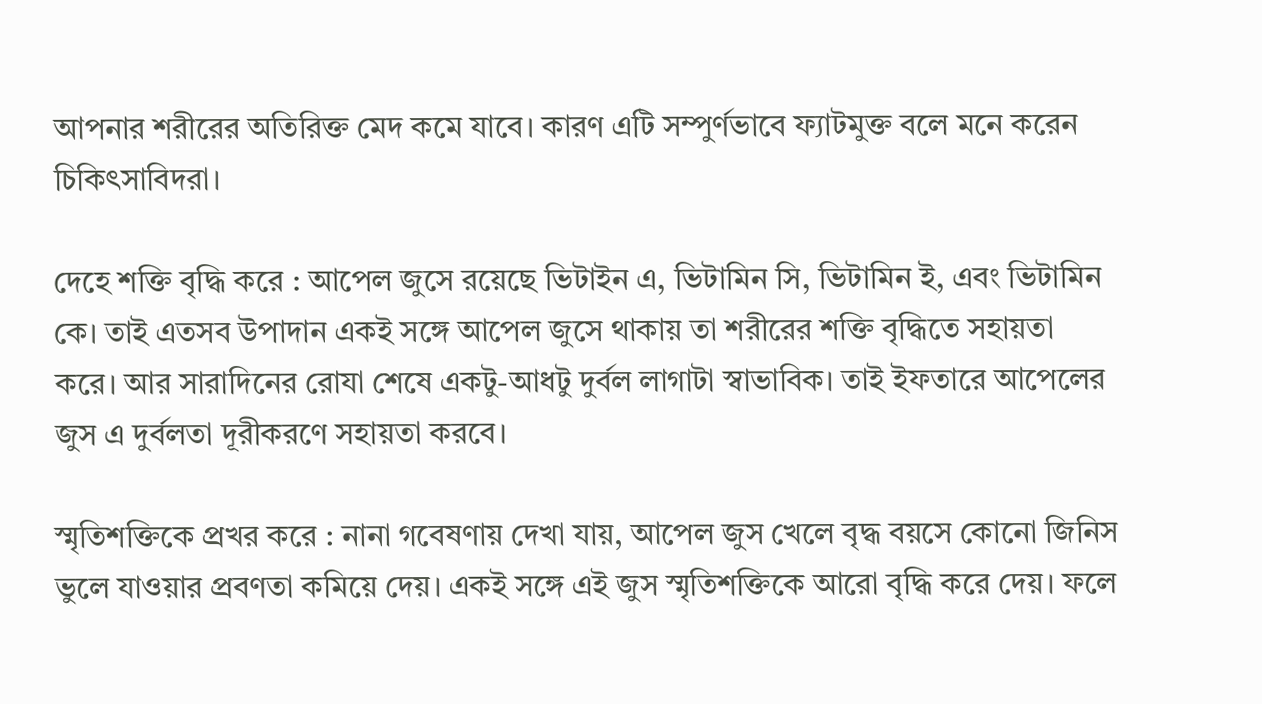আপনার শরীরের অতিরিক্ত মেদ কমে যাবে। কারণ এটি সম্পুর্ণভাবে ফ্যাটমুক্ত বলে মনে করেন চিকিৎসাবিদরা।

দেহে শক্তি বৃদ্ধি করে : আপেল জুসে রয়েছে ভিটাইন এ, ভিটামিন সি, ভিটামিন ই, এবং ভিটামিন কে। তাই এতসব উপাদান একই সঙ্গে আপেল জুসে থাকায় তা শরীরের শক্তি বৃদ্ধিতে সহায়তা করে। আর সারাদিনের রোযা শেষে একটু-আধটু দুর্বল লাগাটা স্বাভাবিক। তাই ইফতারে আপেলের জুস এ দুর্বলতা দূরীকরণে সহায়তা করবে।

স্মৃতিশক্তিকে প্রখর করে : নানা গবেষণায় দেখা যায়, আপেল জুস খেলে বৃদ্ধ বয়সে কোনো জিনিস ভুলে যাওয়ার প্রবণতা কমিয়ে দেয়। একই সঙ্গে এই জুস স্মৃতিশক্তিকে আরো বৃদ্ধি করে দেয়। ফলে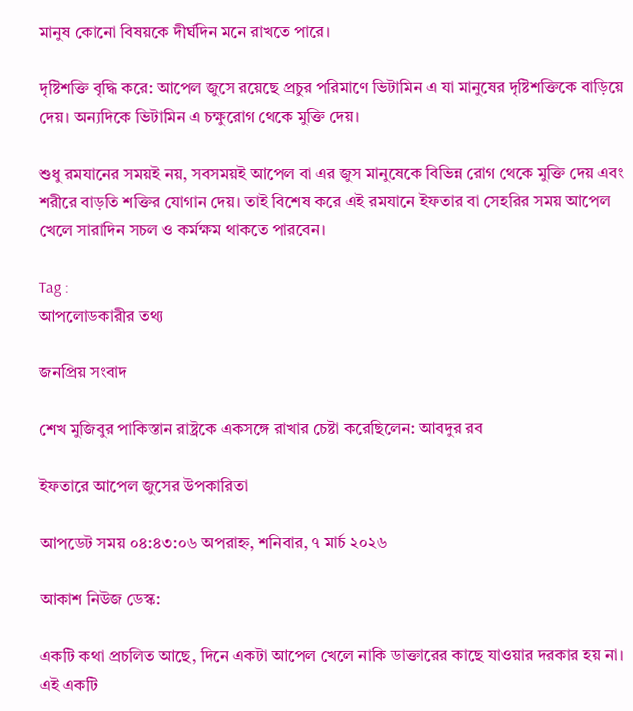মানুষ কোনো বিষয়কে দীর্ঘদিন মনে রাখতে পারে।

দৃষ্টিশক্তি বৃদ্ধি করে: আপেল জুসে রয়েছে প্রচুর পরিমাণে ভিটামিন এ যা মানুষের দৃষ্টিশক্তিকে বাড়িয়ে দেয়। অন্যদিকে ভিটামিন এ চক্ষুরোগ থেকে মুক্তি দেয়।

শুধু রমযানের সময়ই নয়, সবসময়ই আপেল বা এর জুস মানুষেকে বিভিন্ন রোগ থেকে মুক্তি দেয় এবং শরীরে বাড়তি শক্তির যোগান দেয়। তাই বিশেষ করে এই রমযানে ইফতার বা সেহরির সময় আপেল খেলে সারাদিন সচল ও কর্মক্ষম থাকতে পারবেন।

Tag :
আপলোডকারীর তথ্য

জনপ্রিয় সংবাদ

শেখ মুজিবুর পাকিস্তান রাষ্ট্রকে একসঙ্গে রাখার চেষ্টা করেছিলেন: আবদুর রব

ইফতারে আপেল জুসের উপকারিতা

আপডেট সময় ০৪:৪৩:০৬ অপরাহ্ন, শনিবার, ৭ মার্চ ২০২৬

আকাশ নিউজ ডেস্ক:

একটি কথা প্রচলিত আছে, দিনে একটা আপেল খেলে নাকি ডাক্তারের কাছে যাওয়ার দরকার হয় না। এই একটি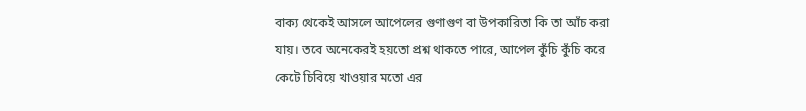বাক্য থেকেই আসলে আপেলের গুণাগুণ বা উপকারিতা কি তা আঁচ করা যায়। তবে অনেকেরই হয়তো প্রশ্ন থাকতে পারে, আপেল কুঁচি কুঁচি করে কেটে চিবিয়ে খাওয়ার মতো এর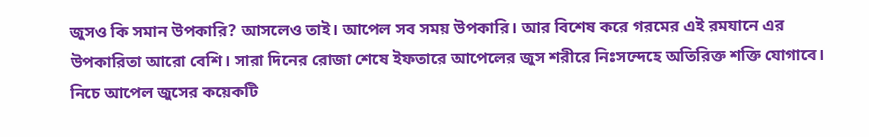জুসও কি সমান উপকারি? আসলেও তাই। আপেল সব সময় উপকারি। আর বিশেষ করে গরমের এই রমযানে এর উপকারিতা আরো বেশি। সারা দিনের রোজা শেষে ইফতারে আপেলের জুস শরীরে নিঃসন্দেহে অতিরিক্ত শক্তি যোগাবে। নিচে আপেল জুসের কয়েকটি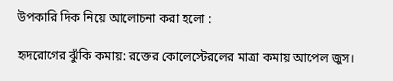উপকারি দিক নিয়ে আলোচনা করা হলো :

হৃদরোগের ঝুঁকি কমায়: রক্তের কোলেস্টেরলের মাত্রা কমায় আপেল জুস।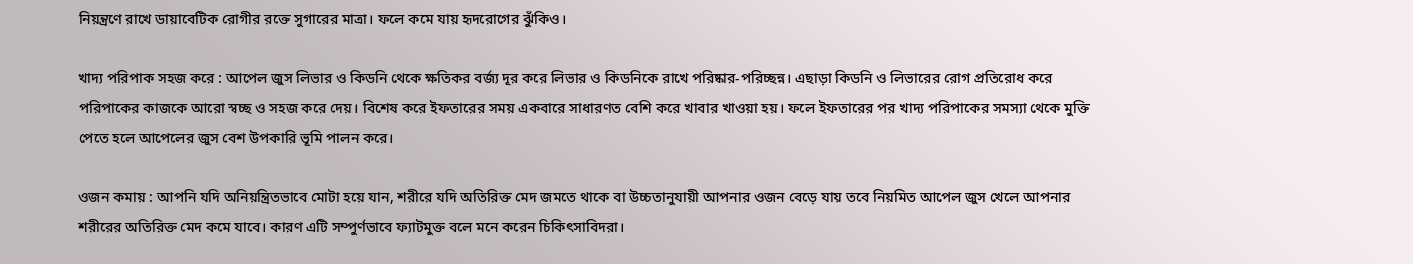নিয়ন্ত্রণে রাখে ডায়াবেটিক রোগীর রক্তে সুগারের মাত্রা। ফলে কমে যায় হৃদরোগের ঝুঁকিও।

খাদ্য পরিপাক সহজ করে : আপেল জুস লিভার ও কিডনি থেকে ক্ষতিকর বর্জ্য দূর করে লিভার ও কিডনিকে রাখে পরিষ্কার-পরিচ্ছন্ন। এছাড়া কিডনি ও লিভারের রোগ প্রতিরোধ করে পরিপাকের কাজকে আরো স্বচ্ছ ও সহজ করে দেয়। বিশেষ করে ইফতারের সময় একবারে সাধারণত বেশি করে খাবার খাওয়া হয়। ফলে ইফতারের পর খাদ্য পরিপাকের সমস্যা থেকে মুক্তি পেতে হলে আপেলের জুস বেশ উপকারি ভূমি পালন করে।

ওজন কমায় : আপনি যদি অনিয়ন্ত্রিতভাবে মোটা হয়ে যান, শরীরে যদি অতিরিক্ত মেদ জমতে থাকে বা উচ্চতানুযায়ী আপনার ওজন বেড়ে যায় তবে নিয়মিত আপেল জুস খেলে আপনার শরীরের অতিরিক্ত মেদ কমে যাবে। কারণ এটি সম্পুর্ণভাবে ফ্যাটমুক্ত বলে মনে করেন চিকিৎসাবিদরা।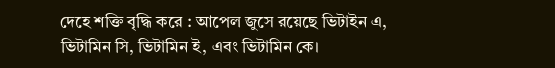দেহে শক্তি বৃদ্ধি করে : আপেল জুসে রয়েছে ভিটাইন এ, ভিটামিন সি, ভিটামিন ই, এবং ভিটামিন কে।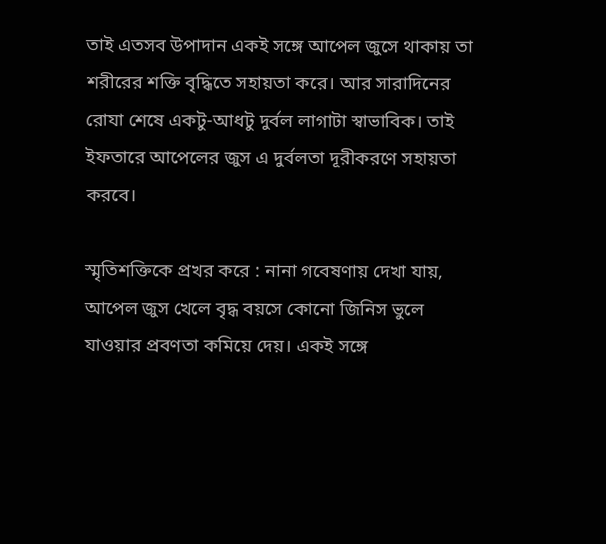তাই এতসব উপাদান একই সঙ্গে আপেল জুসে থাকায় তা শরীরের শক্তি বৃদ্ধিতে সহায়তা করে। আর সারাদিনের রোযা শেষে একটু-আধটু দুর্বল লাগাটা স্বাভাবিক। তাই ইফতারে আপেলের জুস এ দুর্বলতা দূরীকরণে সহায়তা করবে।

স্মৃতিশক্তিকে প্রখর করে : নানা গবেষণায় দেখা যায়, আপেল জুস খেলে বৃদ্ধ বয়সে কোনো জিনিস ভুলে যাওয়ার প্রবণতা কমিয়ে দেয়। একই সঙ্গে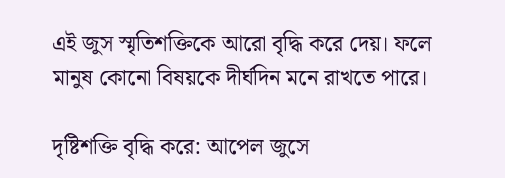এই জুস স্মৃতিশক্তিকে আরো বৃদ্ধি করে দেয়। ফলে মানুষ কোনো বিষয়কে দীর্ঘদিন মনে রাখতে পারে।

দৃষ্টিশক্তি বৃদ্ধি করে: আপেল জুসে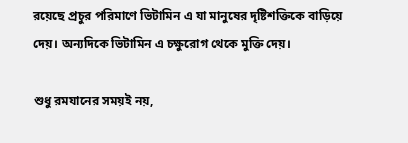রয়েছে প্রচুর পরিমাণে ভিটামিন এ যা মানুষের দৃষ্টিশক্তিকে বাড়িয়ে দেয়। অন্যদিকে ভিটামিন এ চক্ষুরোগ থেকে মুক্তি দেয়।

শুধু রমযানের সময়ই নয়,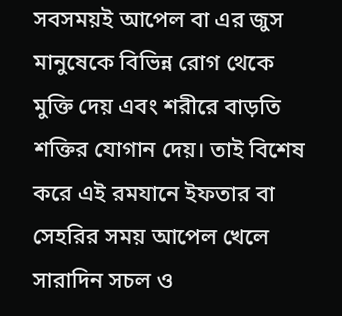সবসময়ই আপেল বা এর জুস মানুষেকে বিভিন্ন রোগ থেকে মুক্তি দেয় এবং শরীরে বাড়তি শক্তির যোগান দেয়। তাই বিশেষ করে এই রমযানে ইফতার বা সেহরির সময় আপেল খেলে সারাদিন সচল ও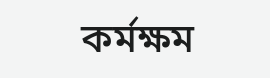কর্মক্ষম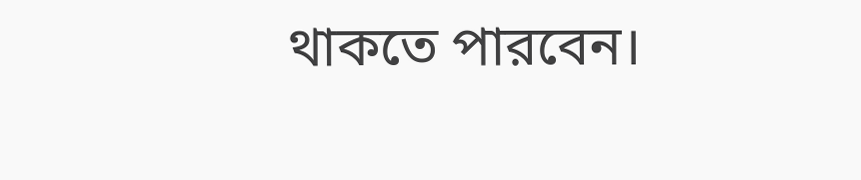থাকতে পারবেন।